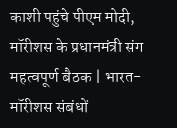काशी पहुंचे पीएम मोदी, मॉरीशस के प्रधानमंत्री संग महत्वपूर्ण बैठक | भारत-मॉरीशस संबंधों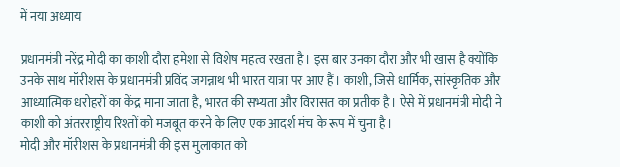में नया अध्याय

प्रधानमंत्री नरेंद्र मोदी का काशी दौरा हमेशा से विशेष महत्व रखता है। इस बार उनका दौरा और भी खास है क्योंकि उनके साथ मॉरीशस के प्रधानमंत्री प्रविंद जगन्नाथ भी भारत यात्रा पर आए हैं। काशी, जिसे धार्मिक, सांस्कृतिक और आध्यात्मिक धरोहरों का केंद्र माना जाता है, भारत की सभ्यता और विरासत का प्रतीक है। ऐसे में प्रधानमंत्री मोदी ने काशी को अंतरराष्ट्रीय रिश्तों को मजबूत करने के लिए एक आदर्श मंच के रूप में चुना है।
मोदी और मॉरीशस के प्रधानमंत्री की इस मुलाकात को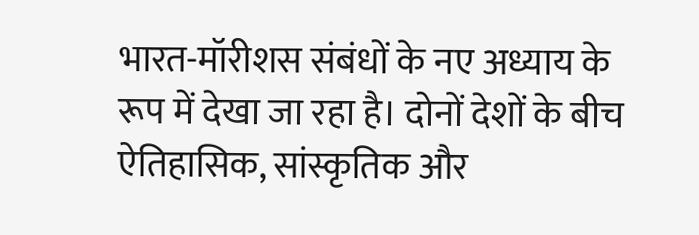भारत-मॉरीशस संबंधों के नए अध्याय के रूप में देखा जा रहा है। दोनों देशों के बीच ऐतिहासिक, सांस्कृतिक और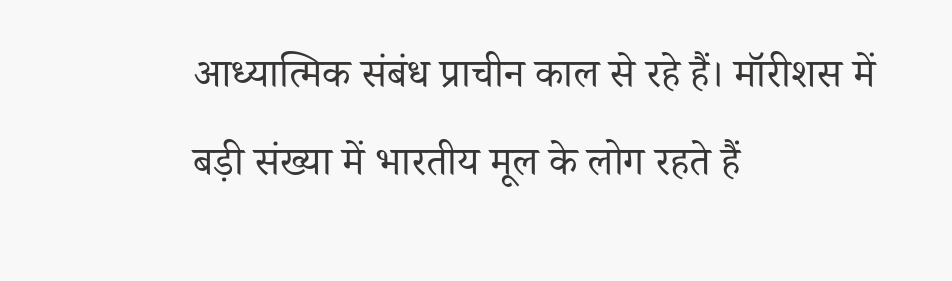आध्यात्मिक संबंध प्राचीन काल से रहे हैं। मॉरीशस में बड़ी संख्या में भारतीय मूल के लोग रहते हैं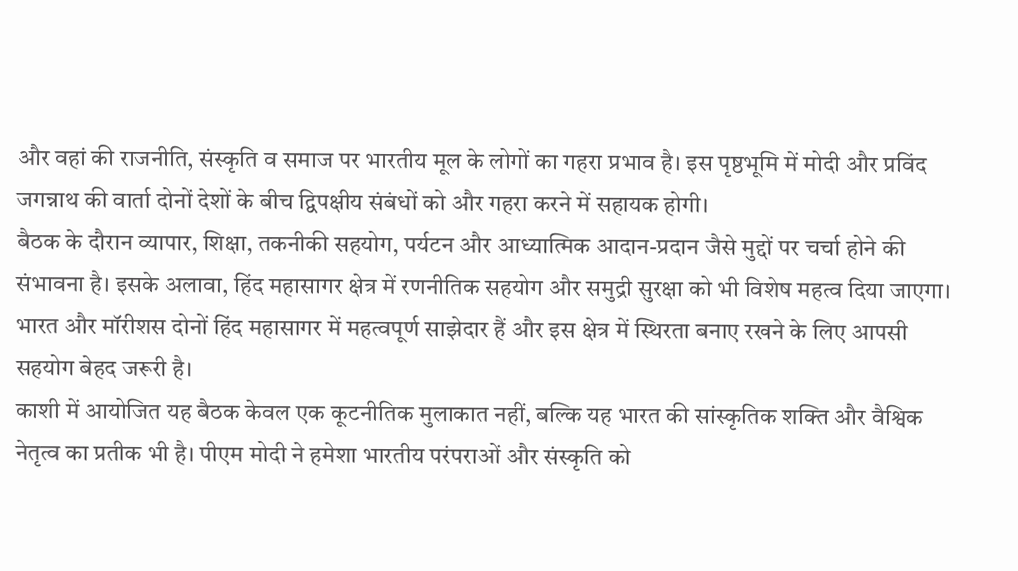और वहां की राजनीति, संस्कृति व समाज पर भारतीय मूल के लोगों का गहरा प्रभाव है। इस पृष्ठभूमि में मोदी और प्रविंद जगन्नाथ की वार्ता दोनों देशों के बीच द्विपक्षीय संबंधों को और गहरा करने में सहायक होगी।
बैठक के दौरान व्यापार, शिक्षा, तकनीकी सहयोग, पर्यटन और आध्यात्मिक आदान-प्रदान जैसे मुद्दों पर चर्चा होने की संभावना है। इसके अलावा, हिंद महासागर क्षेत्र में रणनीतिक सहयोग और समुद्री सुरक्षा को भी विशेष महत्व दिया जाएगा। भारत और मॉरीशस दोनों हिंद महासागर में महत्वपूर्ण साझेदार हैं और इस क्षेत्र में स्थिरता बनाए रखने के लिए आपसी सहयोग बेहद जरूरी है।
काशी में आयोजित यह बैठक केवल एक कूटनीतिक मुलाकात नहीं, बल्कि यह भारत की सांस्कृतिक शक्ति और वैश्विक नेतृत्व का प्रतीक भी है। पीएम मोदी ने हमेशा भारतीय परंपराओं और संस्कृति को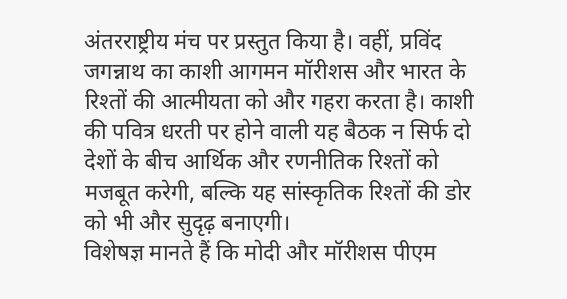अंतरराष्ट्रीय मंच पर प्रस्तुत किया है। वहीं, प्रविंद जगन्नाथ का काशी आगमन मॉरीशस और भारत के रिश्तों की आत्मीयता को और गहरा करता है। काशी की पवित्र धरती पर होने वाली यह बैठक न सिर्फ दो देशों के बीच आर्थिक और रणनीतिक रिश्तों को मजबूत करेगी, बल्कि यह सांस्कृतिक रिश्तों की डोर को भी और सुदृढ़ बनाएगी।
विशेषज्ञ मानते हैं कि मोदी और मॉरीशस पीएम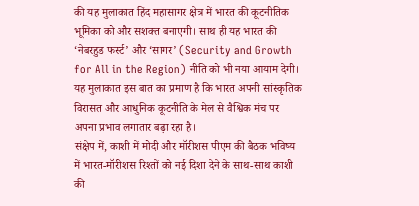की यह मुलाकात हिंद महासागर क्षेत्र में भारत की कूटनीतिक भूमिका को और सशक्त बनाएगी। साथ ही यह भारत की ‘नेबरहुड फर्स्ट’ और ‘सागर’ (Security and Growth for All in the Region) नीति को भी नया आयाम देगी। यह मुलाकात इस बात का प्रमाण है कि भारत अपनी सांस्कृतिक विरासत और आधुनिक कूटनीति के मेल से वैश्विक मंच पर अपना प्रभाव लगातार बढ़ा रहा है।
संक्षेप में, काशी में मोदी और मॉरीशस पीएम की बैठक भविष्य में भारत-मॉरीशस रिश्तों को नई दिशा देने के साथ-साथ काशी की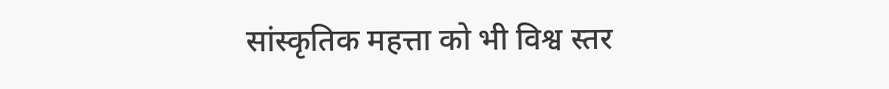सांस्कृतिक महत्ता को भी विश्व स्तर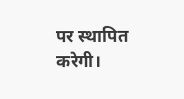पर स्थापित करेगी।